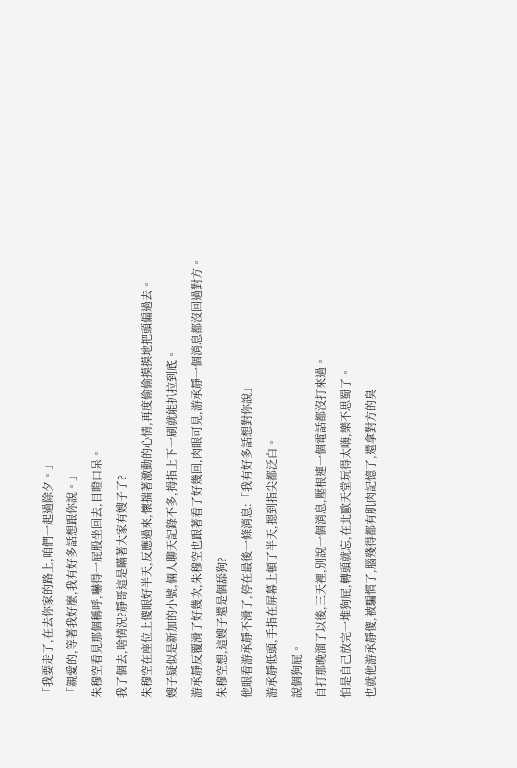「我要走了,在去你家的路上,咱們一起過除夕。」
「親愛的,等著我好麼,我有好多話想跟你說。」
朱穆空看見那個稱呼,嚇得一屁股坐回去,目瞪口呆。
我了個去,啥情況?靜哥這是瞞著大家有嫂子了?
朱穆空在座位上傻眼好半天,反應過來,懷揣著激動的心情,再度偷偷摸摸地把頭偏過去。
嫂子疑似是新加的小號,倆人聊天記錄不多,拇指上下一刷就能扒拉到底。
游承靜反覆滑了好幾次,朱穆空也跟著看了好幾回,肉眼可見,游承靜一個消息都沒回過對方。
朱穆空想,這嫂子還是個舔狗?
他眼看游承靜不滑了,停在最後一條消息:「我有好多話想對你說」
游承靜低頭,手指在屏幕上頓了半天,摁到指尖都泛白。
說個狗屁。
自打那晚溜了以後,三天裡,別說一個消息,壓根連一個電話都沒打來過。
怕是自己放完一堆狗屁,轉頭就忘,在北歐天堂玩得太嗨,樂不思蜀了。
也就他游承靜傻,被騙慣了,腦殘得都有肌肉記憶了,還拿對方的臭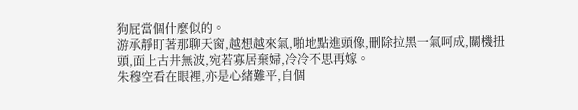狗屁當個什麼似的。
游承靜盯著那聊天窗,越想越來氣,啪地點進頭像,刪除拉黑一氣呵成,關機扭頭,面上古井無波,宛若寡居棄婦,冷冷不思再嫁。
朱穆空看在眼裡,亦是心緒難平,自個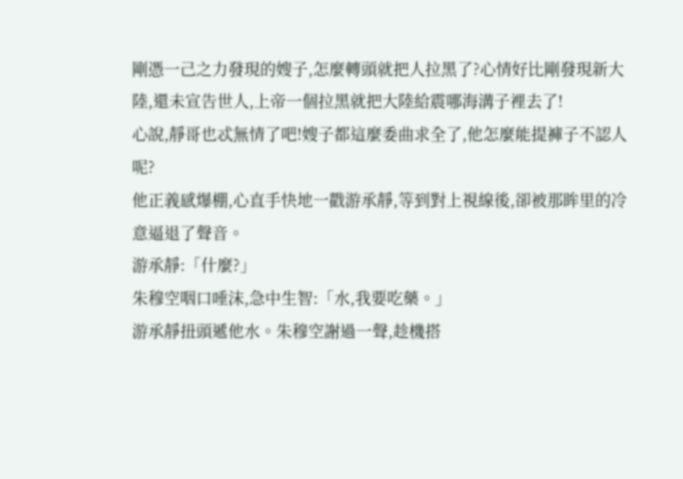剛憑一己之力發現的嫂子,怎麼轉頭就把人拉黑了?心情好比剛發現新大陸,還未宣告世人,上帝一個拉黑就把大陸給震哪海溝子裡去了!
心說,靜哥也忒無情了吧!嫂子都這麼委曲求全了,他怎麼能提褲子不認人呢?
他正義感爆棚,心直手快地一戳游承靜,等到對上視線後,卻被那眸里的冷意逼退了聲音。
游承靜:「什麼?」
朱穆空咽口唾沫,急中生智:「水,我要吃藥。」
游承靜扭頭遞他水。朱穆空謝過一聲,趁機搭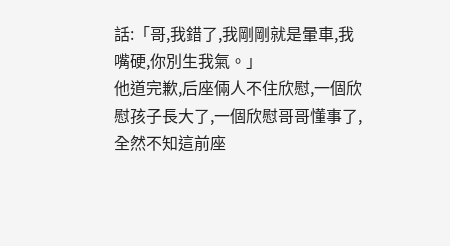話:「哥,我錯了,我剛剛就是暈車,我嘴硬,你別生我氣。」
他道完歉,后座倆人不住欣慰,一個欣慰孩子長大了,一個欣慰哥哥懂事了,全然不知這前座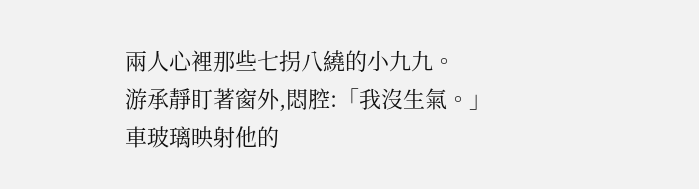兩人心裡那些七拐八繞的小九九。
游承靜盯著窗外,悶腔:「我沒生氣。」
車玻璃映射他的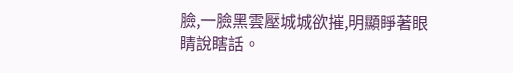臉,一臉黑雲壓城城欲摧,明顯睜著眼睛說瞎話。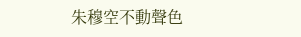朱穆空不動聲色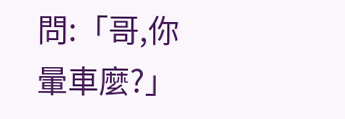問:「哥,你暈車麼?」